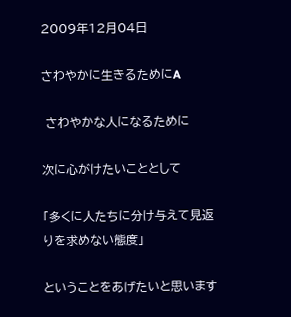2009年12月04日

さわやかに生きるためにA

 さわやかな人になるために

次に心がけたいこととして

「多くに人たちに分け与えて見返りを求めない態度」

ということをあげたいと思います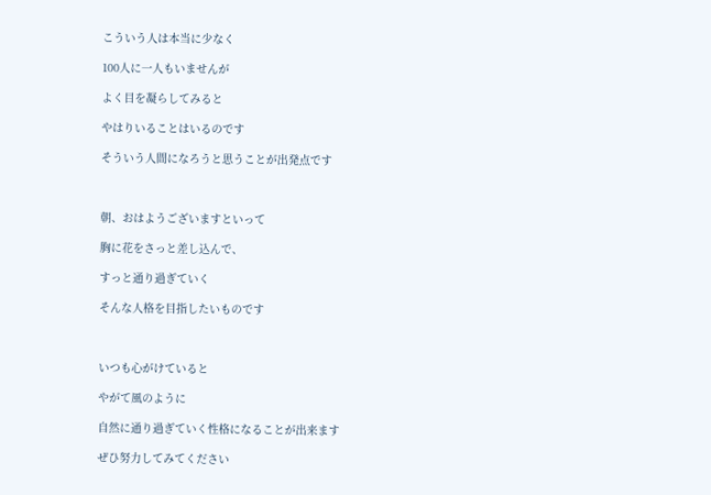こういう人は本当に少なく

100人に一人もいませんが

よく目を凝らしてみると

やはりいることはいるのです

そういう人間になろうと思うことが出発点です



朝、おはようございますといって

胸に花をさっと差し込んで、

すっと通り過ぎていく

そんな人格を目指したいものです



いつも心がけていると

やがて風のように

自然に通り過ぎていく性格になることが出来ます

ぜひ努力してみてください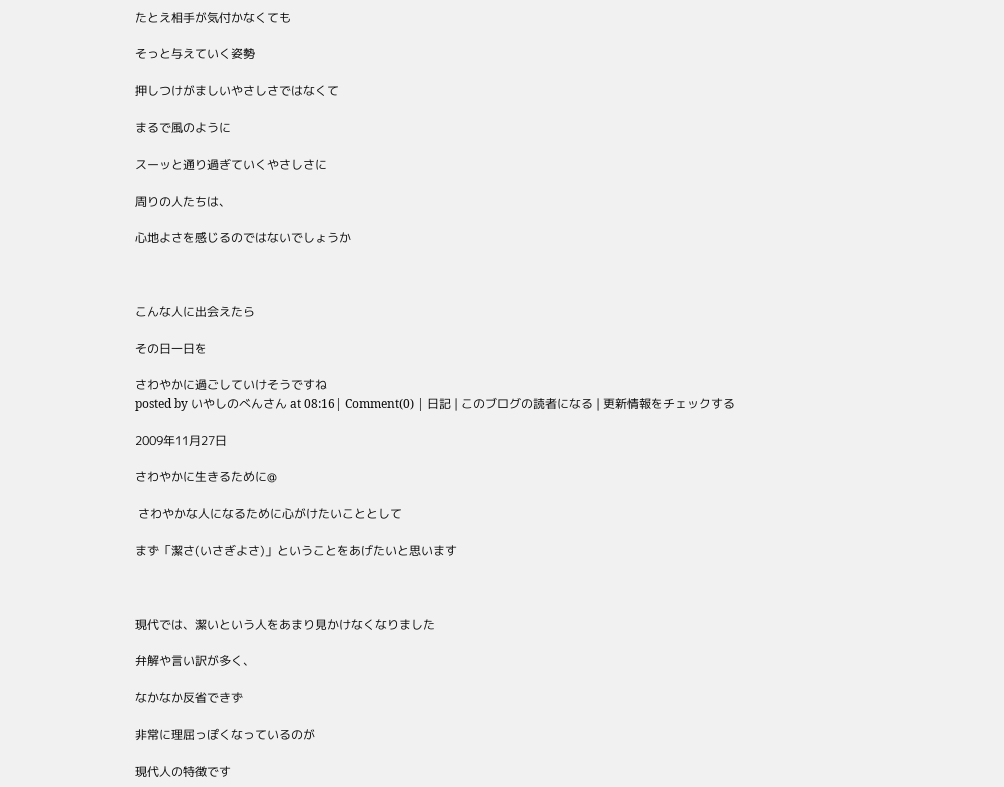たとえ相手が気付かなくても

そっと与えていく姿勢

押しつけがましいやさしさではなくて

まるで風のように

スーッと通り過ぎていくやさしさに

周りの人たちは、

心地よさを感じるのではないでしょうか



こんな人に出会えたら

その日一日を

さわやかに過ごしていけそうですね
posted by いやしのべんさん at 08:16| Comment(0) | 日記 | このブログの読者になる | 更新情報をチェックする

2009年11月27日

さわやかに生きるために@

 さわやかな人になるために心がけたいこととして

まず「潔さ(いさぎよさ)」ということをあげたいと思います



現代では、潔いという人をあまり見かけなくなりました

弁解や言い訳が多く、

なかなか反省できず

非常に理屈っぽくなっているのが

現代人の特徴です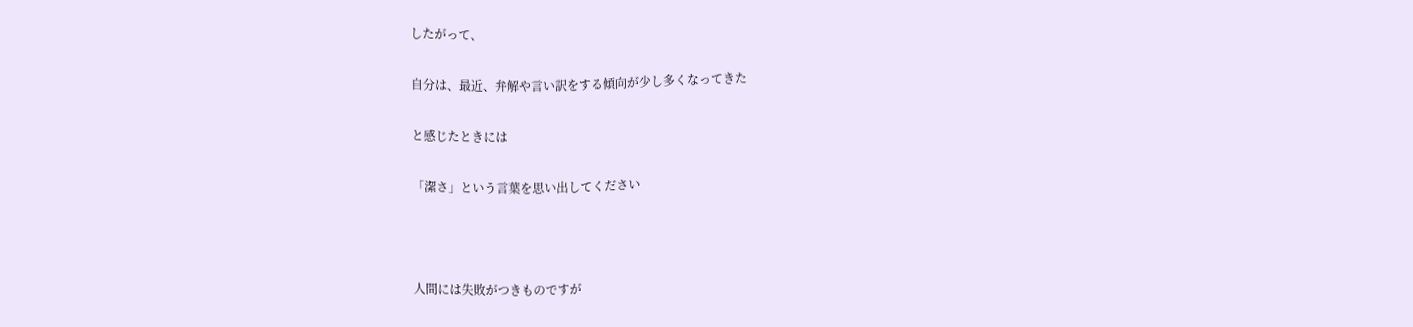したがって、

自分は、最近、弁解や言い訳をする傾向が少し多くなってきた

と感じたときには

「潔さ」という言葉を思い出してください



人間には失敗がつきものですが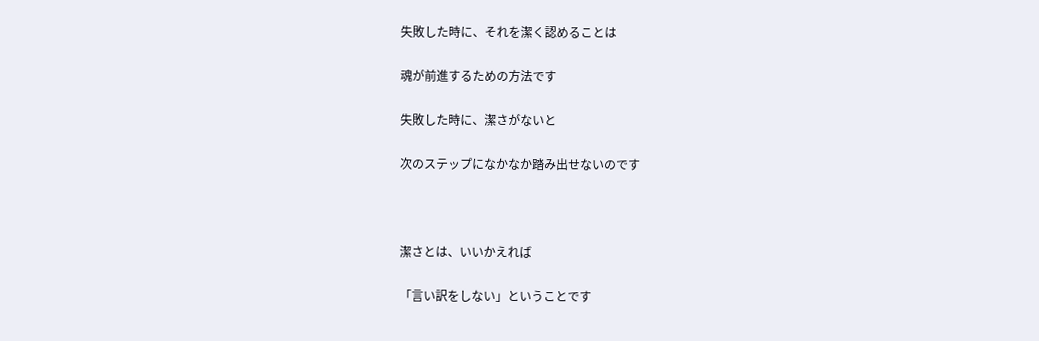失敗した時に、それを潔く認めることは

魂が前進するための方法です

失敗した時に、潔さがないと

次のステップになかなか踏み出せないのです



潔さとは、いいかえれば

「言い訳をしない」ということです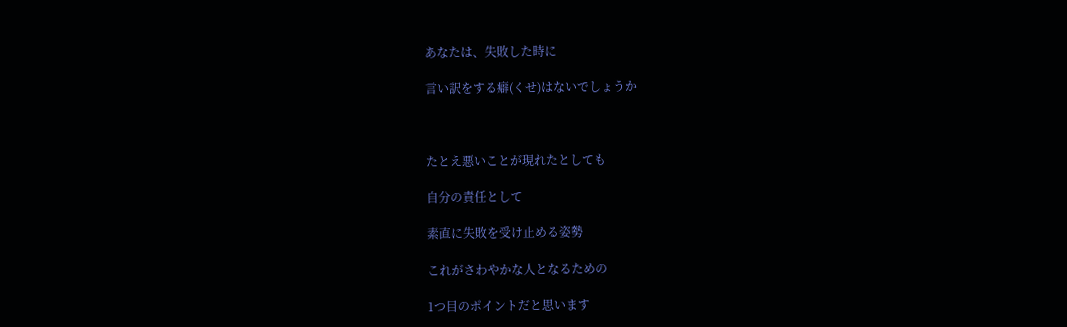あなたは、失敗した時に

言い訳をする癖(くせ)はないでしょうか



たとえ悪いことが現れたとしても

自分の責任として

素直に失敗を受け止める姿勢

これがさわやかな人となるための

1つ目のポイントだと思います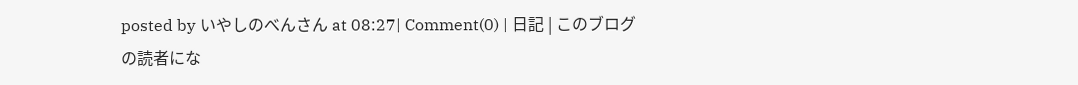posted by いやしのべんさん at 08:27| Comment(0) | 日記 | このブログの読者にな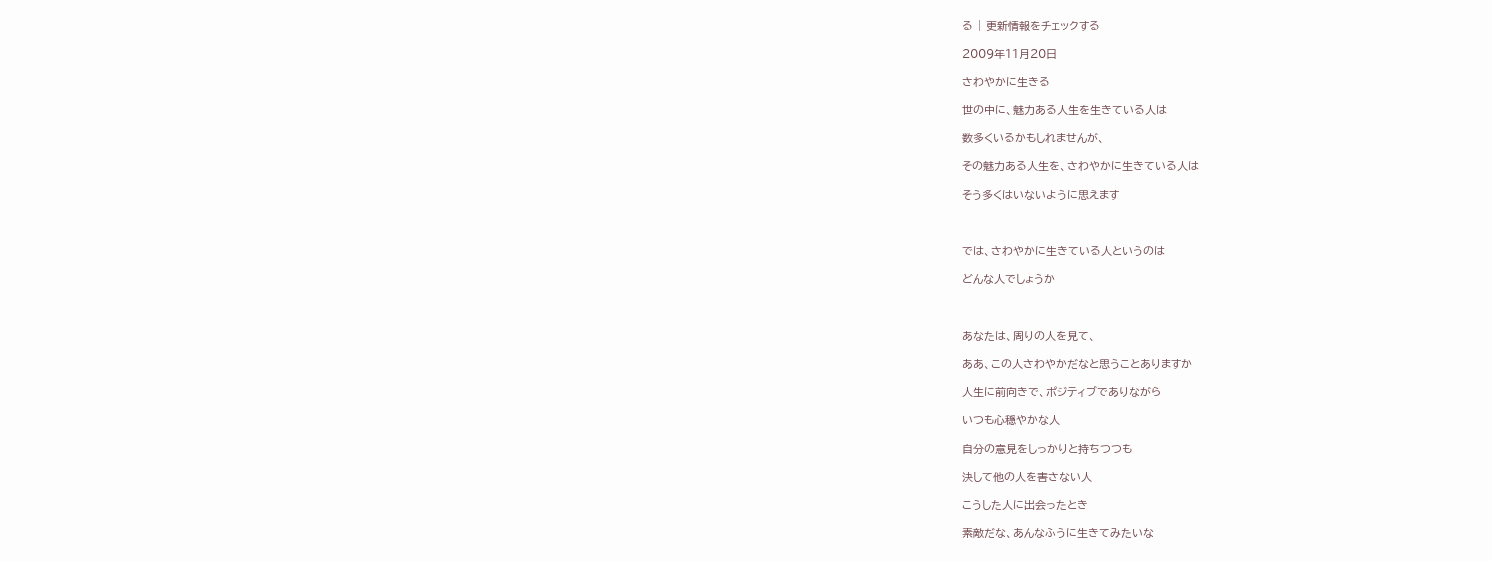る | 更新情報をチェックする

2009年11月20日

さわやかに生きる

世の中に、魅力ある人生を生きている人は

数多くいるかもしれませんが、

その魅力ある人生を、さわやかに生きている人は

そう多くはいないように思えます



では、さわやかに生きている人というのは

どんな人でしょうか



あなたは、周りの人を見て、

ああ、この人さわやかだなと思うことありますか

人生に前向きで、ポジティブでありながら

いつも心穏やかな人

自分の意見をしっかりと持ちつつも

決して他の人を害さない人

こうした人に出会ったとき

素敵だな、あんなふうに生きてみたいな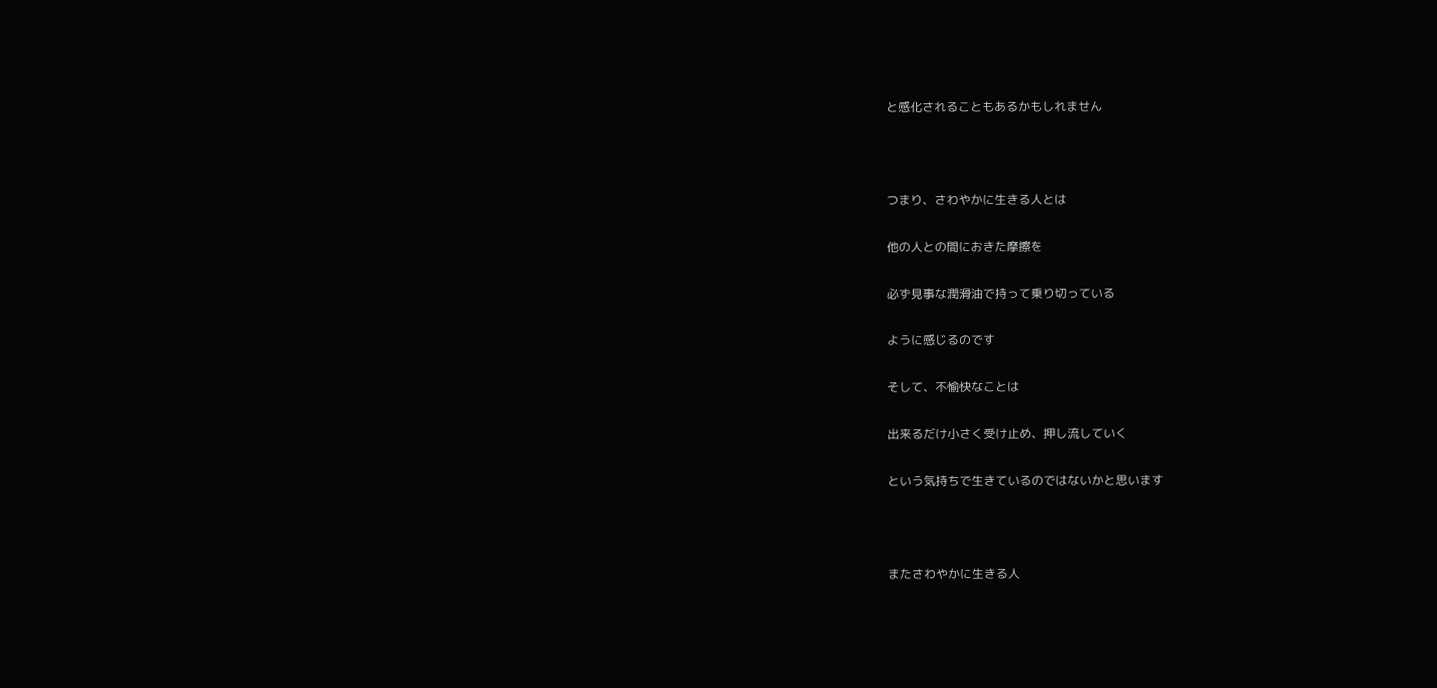と感化されることもあるかもしれません



つまり、さわやかに生きる人とは

他の人との間におきた摩擦を

必ず見事な潤滑油で持って乗り切っている

ように感じるのです

そして、不愉快なことは

出来るだけ小さく受け止め、押し流していく

という気持ちで生きているのではないかと思います



またさわやかに生きる人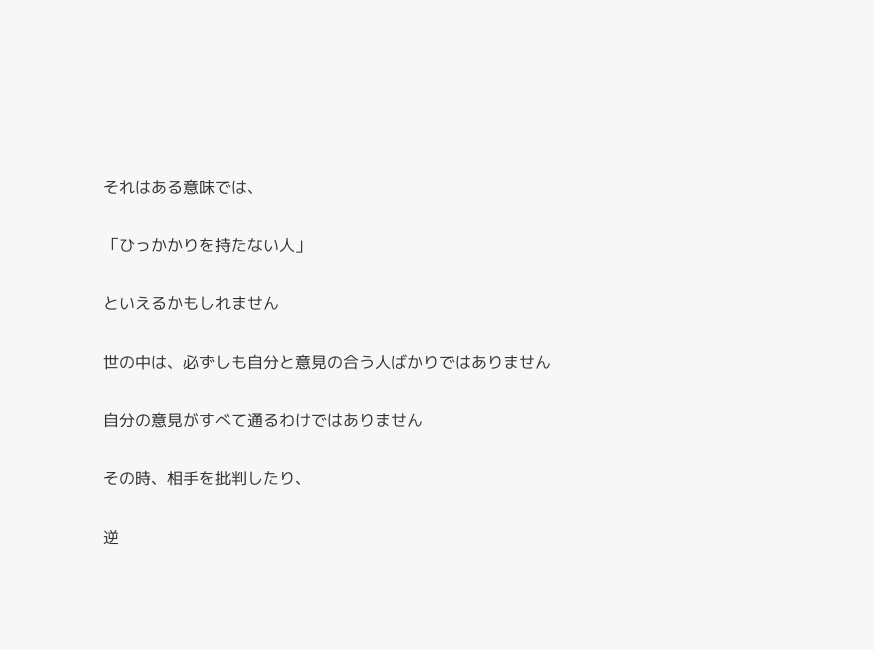それはある意味では、

「ひっかかりを持たない人」

といえるかもしれません

世の中は、必ずしも自分と意見の合う人ばかりではありません

自分の意見がすべて通るわけではありません

その時、相手を批判したり、

逆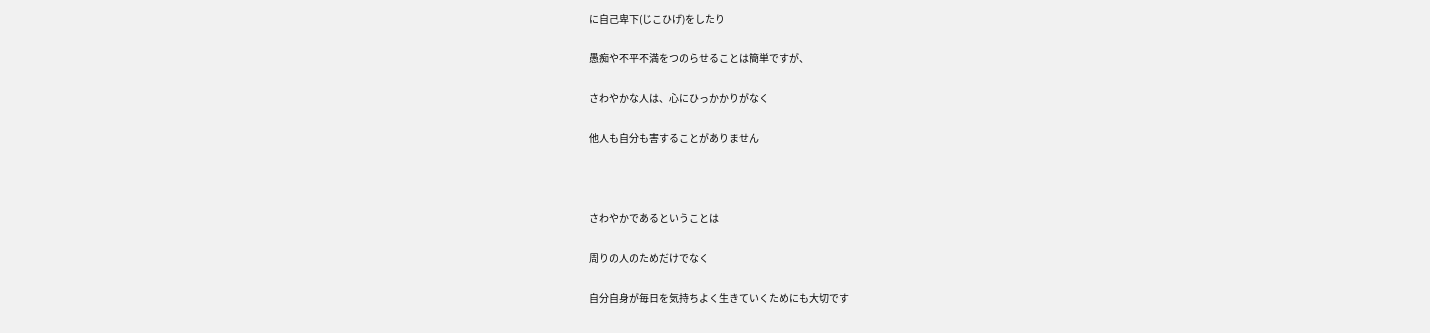に自己卑下(じこひげ)をしたり

愚痴や不平不満をつのらせることは簡単ですが、

さわやかな人は、心にひっかかりがなく

他人も自分も害することがありません



さわやかであるということは

周りの人のためだけでなく

自分自身が毎日を気持ちよく生きていくためにも大切です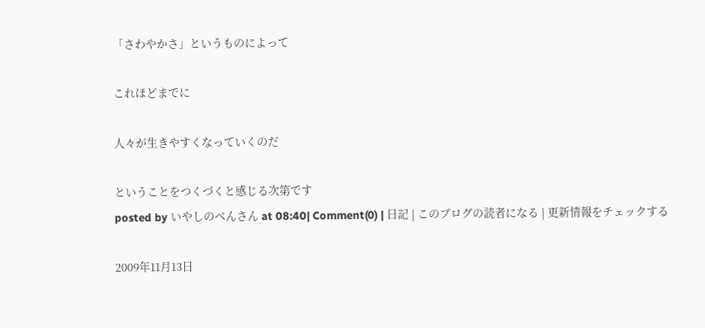「さわやかさ」というものによって

これほどまでに

人々が生きやすくなっていくのだ

ということをつくづくと感じる次第です
posted by いやしのべんさん at 08:40| Comment(0) | 日記 | このブログの読者になる | 更新情報をチェックする

2009年11月13日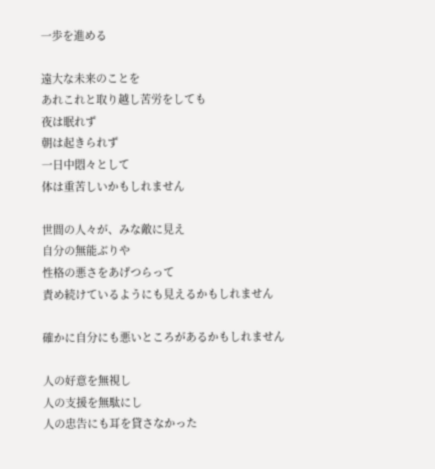一歩を進める

遠大な未来のことを
あれこれと取り越し苦労をしても
夜は眠れず
朝は起きられず
一日中悶々として
体は重苦しいかもしれません

世間の人々が、みな敵に見え
自分の無能ぶりや
性格の悪さをあげつらって
責め続けているようにも見えるかもしれません

確かに自分にも悪いところがあるかもしれません

人の好意を無視し
人の支援を無駄にし
人の忠告にも耳を貸さなかった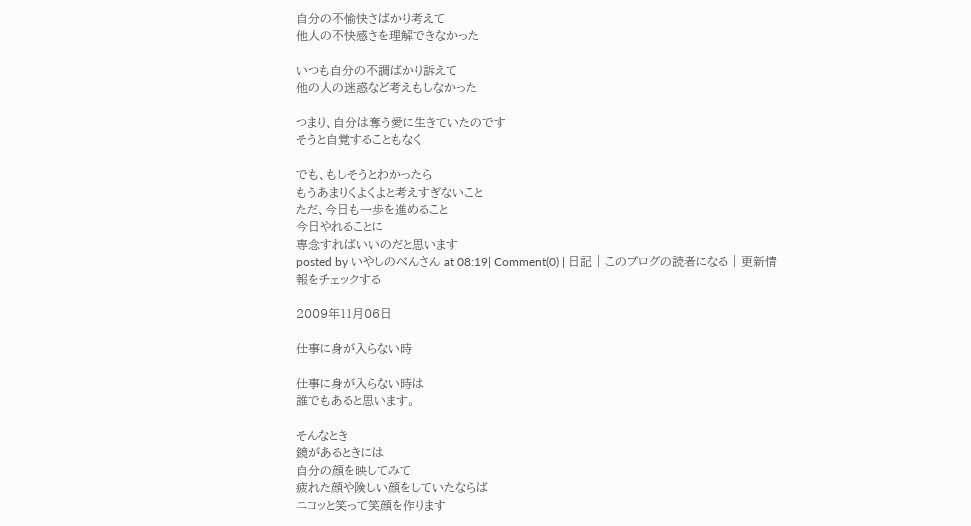自分の不愉快さばかり考えて
他人の不快感さを理解できなかった

いつも自分の不調ばかり訴えて
他の人の迷惑など考えもしなかった

つまり、自分は奪う愛に生きていたのです
そうと自覚することもなく

でも、もしそうとわかったら
もうあまりくよくよと考えすぎないこと
ただ、今日も一歩を進めること
今日やれることに
専念すればいいのだと思います
posted by いやしのべんさん at 08:19| Comment(0) | 日記 | このブログの読者になる | 更新情報をチェックする

2009年11月06日

仕事に身が入らない時

仕事に身が入らない時は
誰でもあると思います。

そんなとき
鏡があるときには
自分の顔を映してみて
疲れた顔や険しい顔をしていたならば
ニコッと笑って笑顔を作ります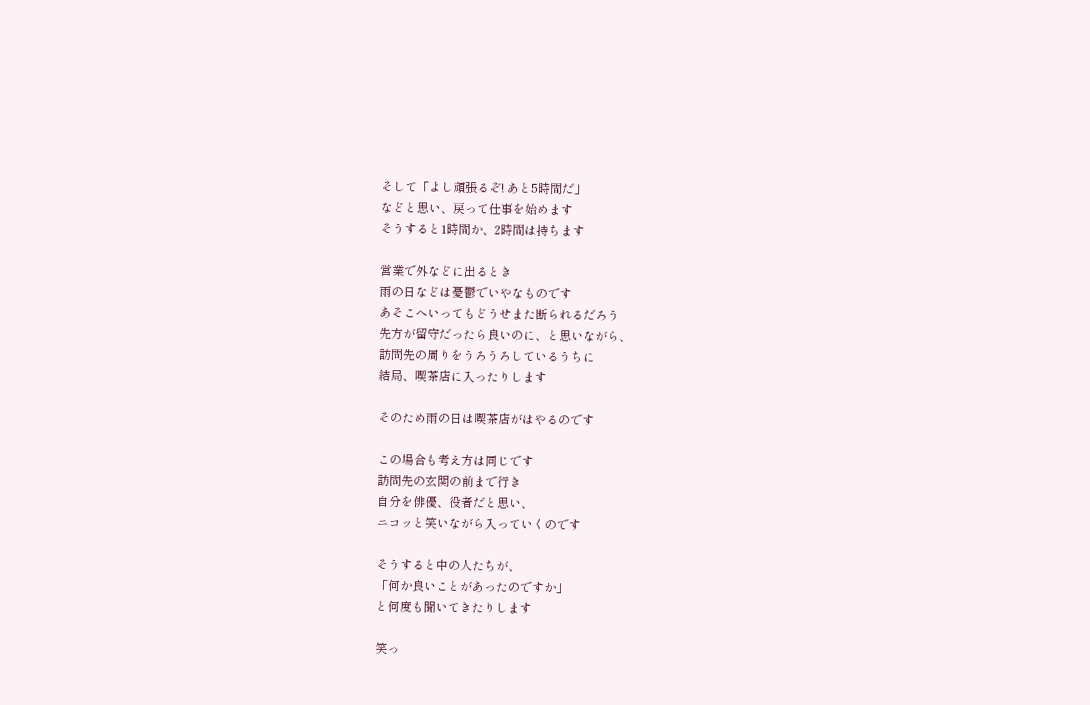そして「よし頑張るぞ! あと5時間だ」
などと思い、戻って仕事を始めます
そうすると1時間か、2時間は持ちます

営業で外などに出るとき
雨の日などは憂鬱でいやなものです
あそこへいってもどうせまた断られるだろう
先方が留守だったら良いのに、と思いながら、
訪問先の周りをうろうろしているうちに
結局、喫茶店に入ったりします

そのため雨の日は喫茶店がはやるのです

この場合も考え方は同じです
訪問先の玄関の前まで行き
自分を俳優、役者だと思い、
ニコッと笑いながら入っていくのです

そうすると中の人たちが、
「何か良いことがあったのですか」
と何度も聞いてきたりします

笑っ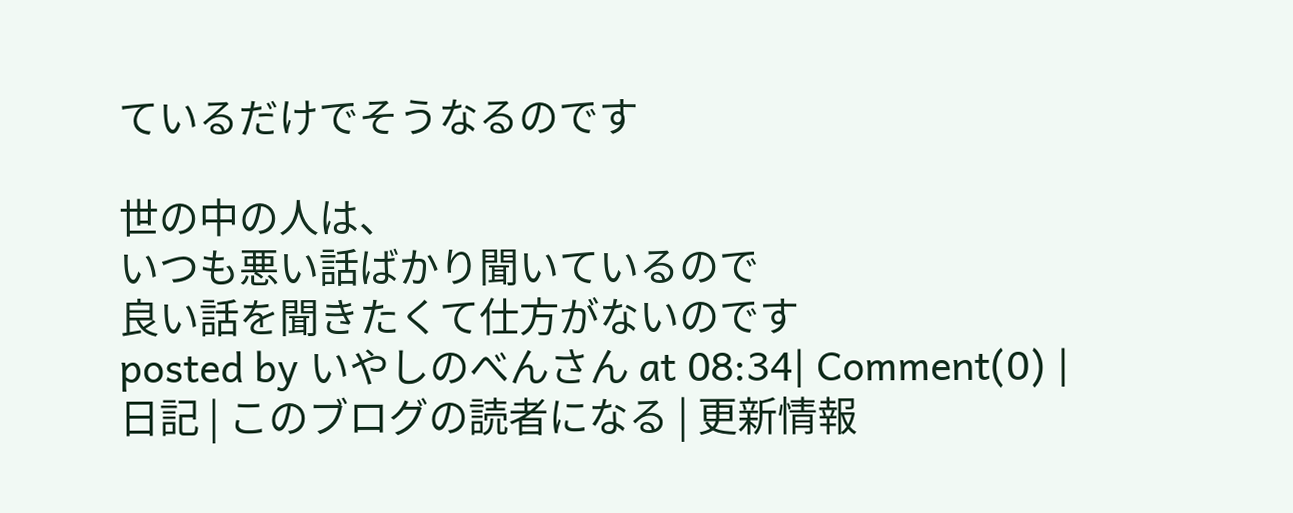ているだけでそうなるのです

世の中の人は、
いつも悪い話ばかり聞いているので
良い話を聞きたくて仕方がないのです
posted by いやしのべんさん at 08:34| Comment(0) | 日記 | このブログの読者になる | 更新情報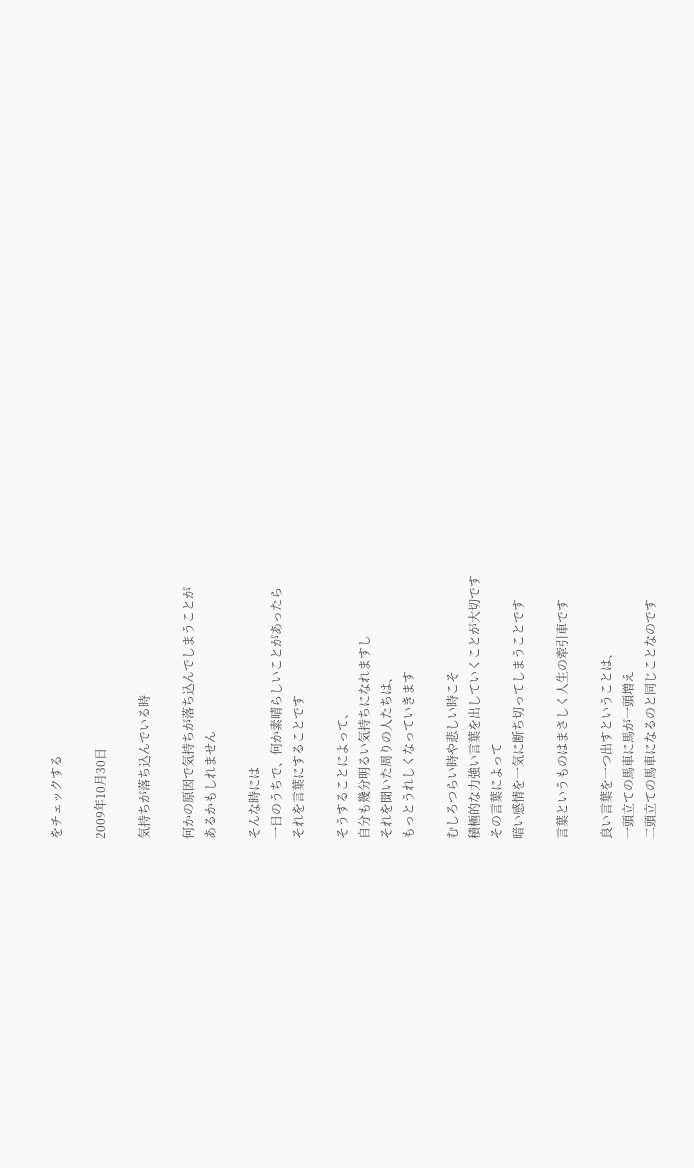をチェックする

2009年10月30日

気持ちが落ち込んでいる時

何かの原因で気持ちが落ち込んでしまうことが
あるかもしれません

そんな時には
一日のうちで、何か素晴らしいことがあったら
それを言葉にすることです

そうすることによって、
自分も幾分明るい気持ちになれますし
それを聞いた周りの人たちは、
もっとうれしくなっていきます

むしろつらい時や悲しい時こそ
積極的な力強い言葉を出していくことが大切です
その言葉によって
暗い感情を一気に断ち切ってしまうことです

言葉というものはまさしく人生の牽引車です

良い言葉を一つ出すということは、
一頭立ての馬車に馬が一頭増え
二頭立ての馬車になるのと同じことなのです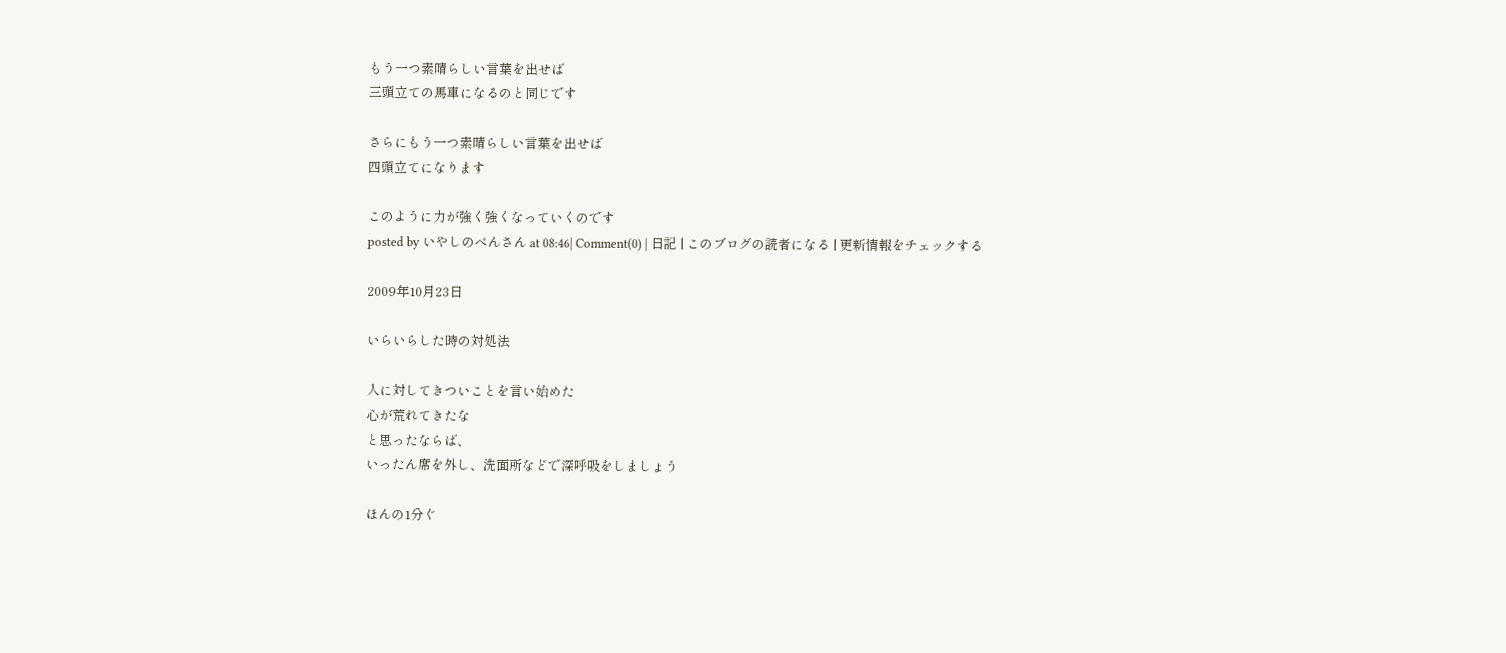もう一つ素晴らしい言葉を出せば
三頭立ての馬車になるのと同じです

さらにもう一つ素晴らしい言葉を出せば
四頭立てになります

このように力が強く強くなっていくのです
posted by いやしのべんさん at 08:46| Comment(0) | 日記 | このブログの読者になる | 更新情報をチェックする

2009年10月23日

いらいらした時の対処法

人に対してきついことを言い始めた
心が荒れてきたな
と思ったならば、
いったん席を外し、洗面所などで深呼吸をしましょう

ほんの1分ぐ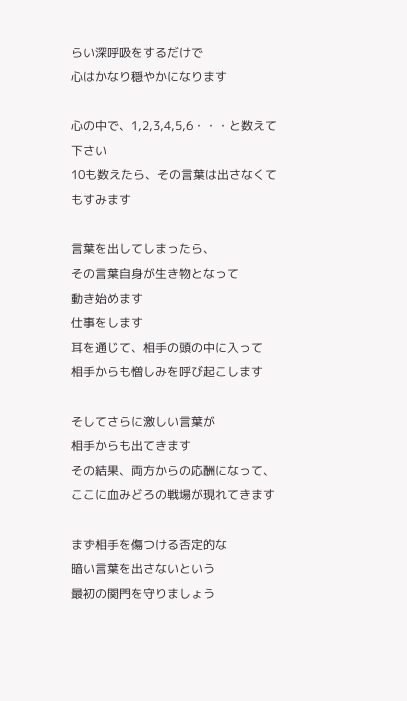らい深呼吸をするだけで
心はかなり穏やかになります

心の中で、1,2,3,4,5,6・・・と数えて下さい
10も数えたら、その言葉は出さなくてもすみます

言葉を出してしまったら、
その言葉自身が生き物となって
動き始めます
仕事をします
耳を通じて、相手の頭の中に入って
相手からも憎しみを呼び起こします

そしてさらに激しい言葉が
相手からも出てきます
その結果、両方からの応酬になって、
ここに血みどろの戦場が現れてきます

まず相手を傷つける否定的な
暗い言葉を出さないという
最初の関門を守りましょう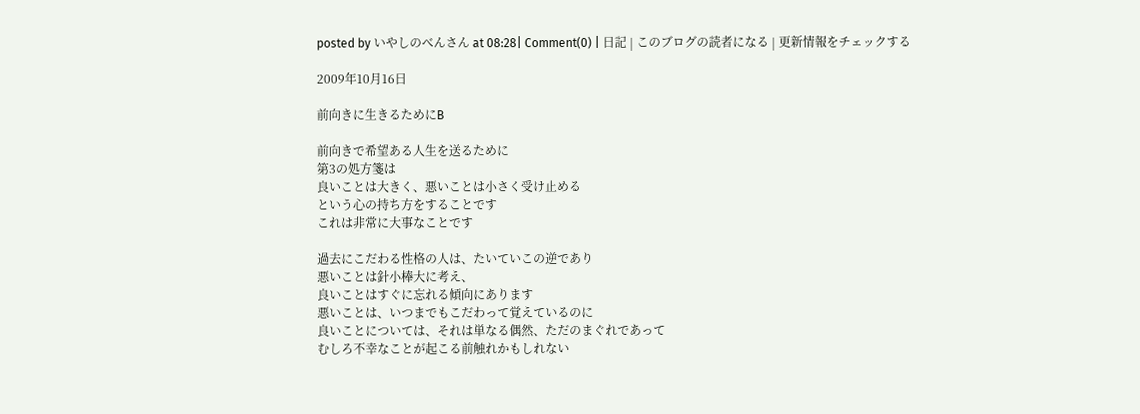posted by いやしのべんさん at 08:28| Comment(0) | 日記 | このブログの読者になる | 更新情報をチェックする

2009年10月16日

前向きに生きるためにB

前向きで希望ある人生を送るために
第3の処方箋は
良いことは大きく、悪いことは小さく受け止める
という心の持ち方をすることです
これは非常に大事なことです

過去にこだわる性格の人は、たいていこの逆であり
悪いことは針小棒大に考え、
良いことはすぐに忘れる傾向にあります
悪いことは、いつまでもこだわって覚えているのに
良いことについては、それは単なる偶然、ただのまぐれであって
むしろ不幸なことが起こる前触れかもしれない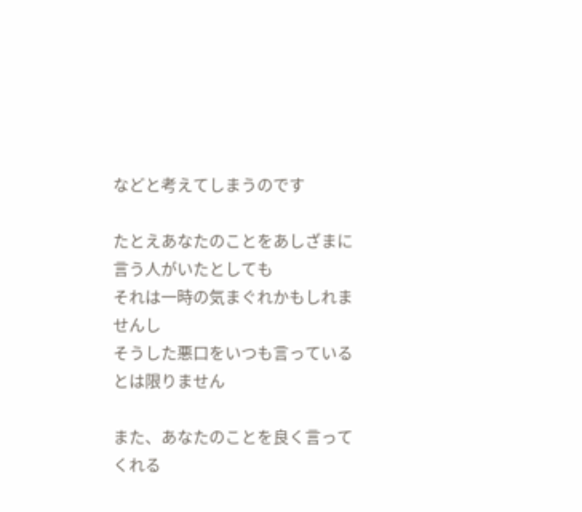などと考えてしまうのです

たとえあなたのことをあしざまに言う人がいたとしても
それは一時の気まぐれかもしれませんし
そうした悪口をいつも言っているとは限りません

また、あなたのことを良く言ってくれる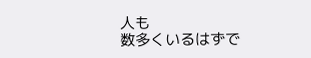人も
数多くいるはずで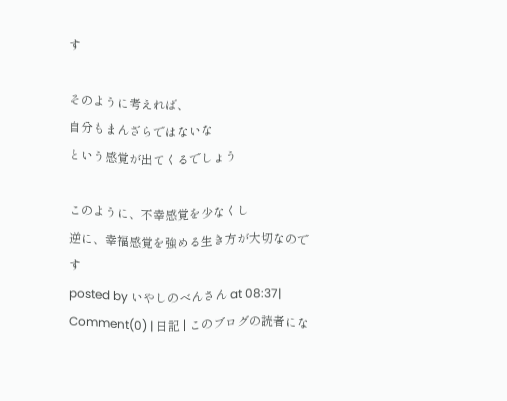す

そのように考えれば、
自分もまんざらではないな
という感覚が出てくるでしょう

このように、不幸感覚を少なくし
逆に、幸福感覚を強める生き方が大切なのです
posted by いやしのべんさん at 08:37| Comment(0) | 日記 | このブログの読者にな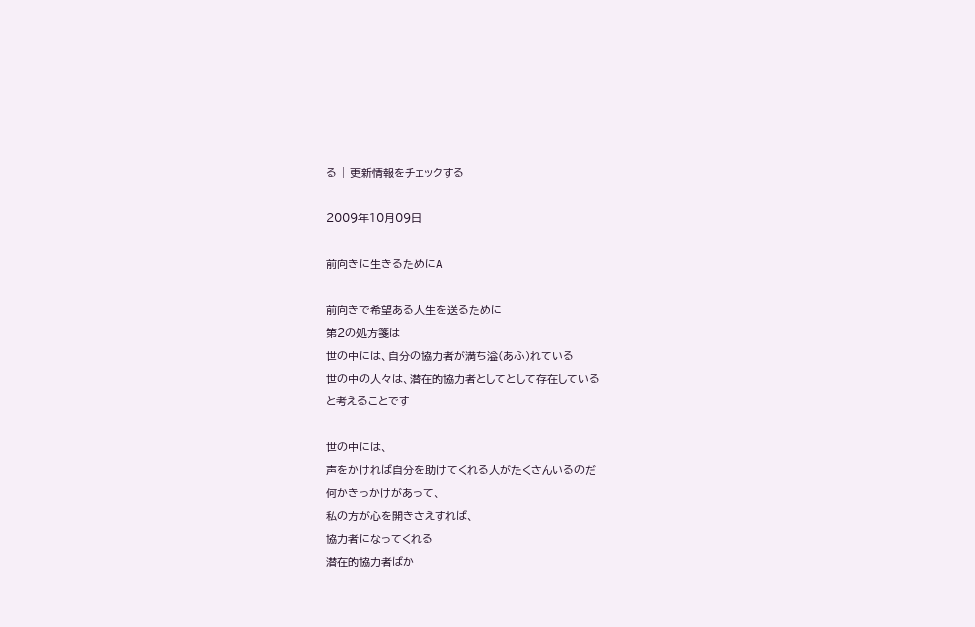る | 更新情報をチェックする

2009年10月09日

前向きに生きるためにA

前向きで希望ある人生を送るために
第2の処方箋は
世の中には、自分の協力者が満ち溢(あふ)れている
世の中の人々は、潜在的協力者としてとして存在している
と考えることです

世の中には、
声をかければ自分を助けてくれる人がたくさんいるのだ
何かきっかけがあって、
私の方が心を開きさえすれば、
協力者になってくれる
潜在的協力者ばか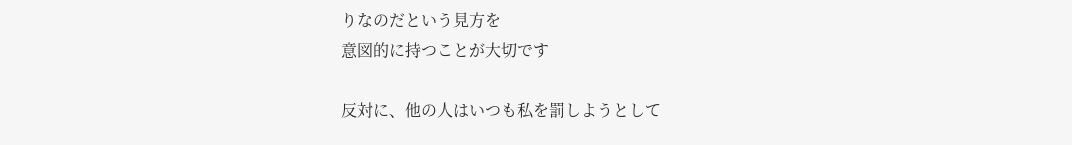りなのだという見方を
意図的に持つことが大切です

反対に、他の人はいつも私を罰しようとして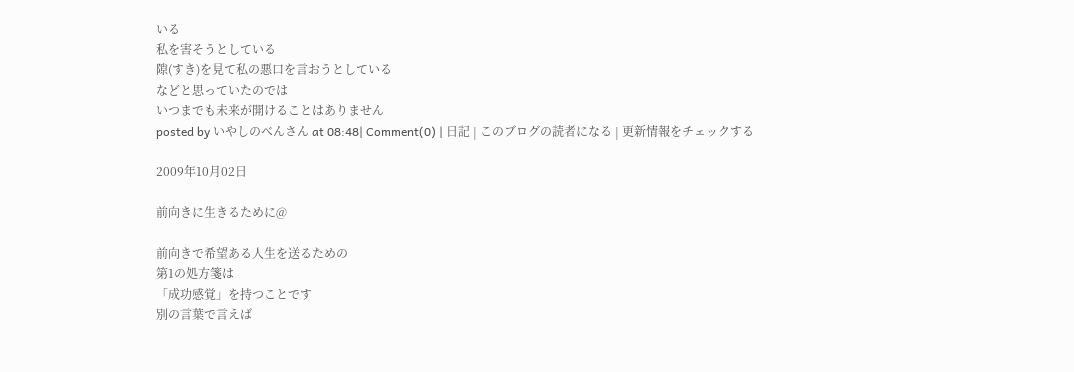いる
私を害そうとしている
隙(すき)を見て私の悪口を言おうとしている
などと思っていたのでは
いつまでも未来が開けることはありません
posted by いやしのべんさん at 08:48| Comment(0) | 日記 | このブログの読者になる | 更新情報をチェックする

2009年10月02日

前向きに生きるために@

前向きで希望ある人生を送るための
第1の処方箋は
「成功感覚」を持つことです
別の言葉で言えば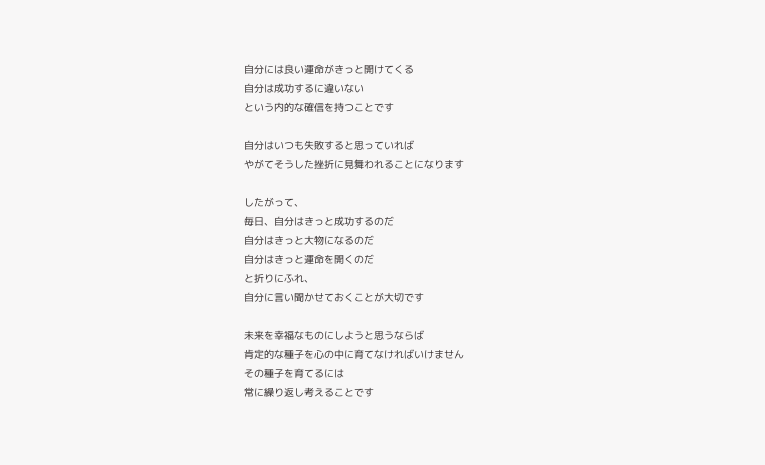自分には良い運命がきっと開けてくる
自分は成功するに違いない
という内的な確信を持つことです

自分はいつも失敗すると思っていれば
やがてそうした挫折に見舞われることになります

したがって、
毎日、自分はきっと成功するのだ
自分はきっと大物になるのだ
自分はきっと運命を開くのだ
と折りにふれ、
自分に言い聞かせておくことが大切です

未来を幸福なものにしようと思うならば
肯定的な種子を心の中に育てなければいけません
その種子を育てるには
常に繰り返し考えることです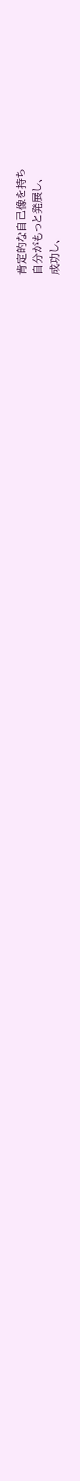肯定的な自己像を持ち
自分がもっと発展し、
成功し、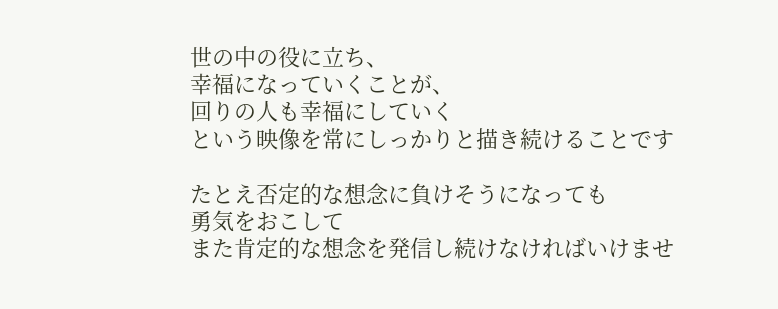世の中の役に立ち、
幸福になっていくことが、
回りの人も幸福にしていく
という映像を常にしっかりと描き続けることです

たとえ否定的な想念に負けそうになっても
勇気をおこして
また肯定的な想念を発信し続けなければいけませ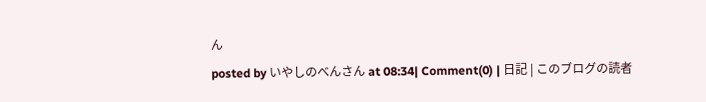ん
posted by いやしのべんさん at 08:34| Comment(0) | 日記 | このブログの読者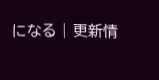になる | 更新情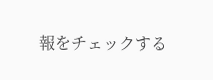報をチェックする